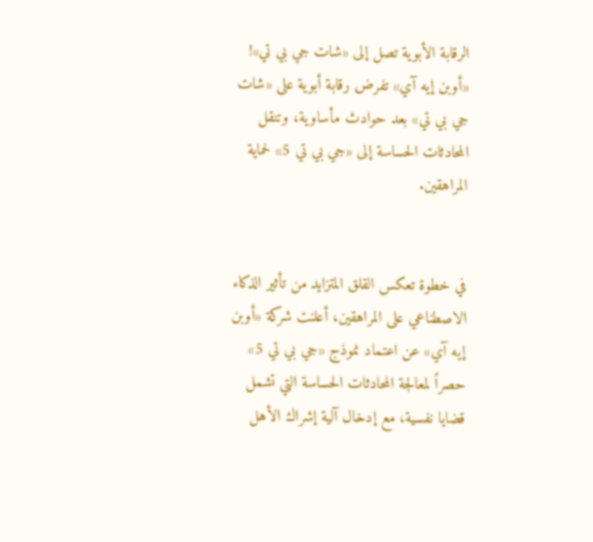الرقابة الأبوية تصل إلى «شات جي بي تي»!
«أوبن إيه آي» تفرض رقابة أبوية على «شات جي بي تي» بعد حوادث مأساوية، وتنقل المحادثات الحساسة إلى «جي بي تي 5» لحماية المراهقين.


في خطوة تعكس القلق المتزايد من تأثير الذكاء الاصطناعي على المراهقين، أعلنت شركة «أوبن إيه آي» عن اعتماد نموذج «جي بي تي 5» حصراً لمعالجة المحادثات الحساسة التي تشمل قضايا نفسية، مع إدخال آلية إشراك الأهل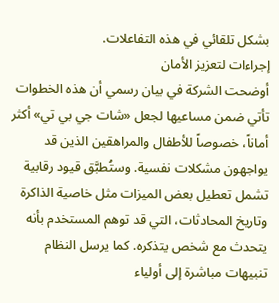بشكل تلقائي في هذه التفاعلات.
إجراءات لتعزيز الأمان
أوضحت الشركة في بيان رسمي أن هذه الخطوات تأتي ضمن مساعيها لجعل «شات جي بي تي» أكثر أماناً، خصوصاً للأطفال والمراهقين الذين قد يواجهون مشكلات نفسية. وستُطبَّق قيود رقابية تشمل تعطيل بعض الميزات مثل خاصية الذاكرة وتاريخ المحادثات، التي قد توهم المستخدم بأنه يتحدث مع شخص يتذكره. كما يرسل النظام تنبيهات مباشرة إلى أولياء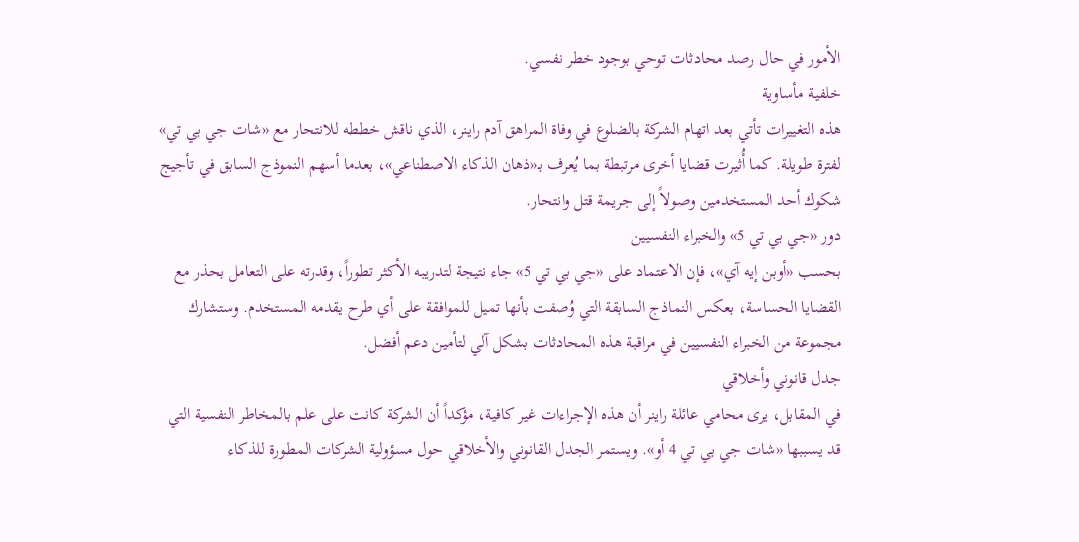الأمور في حال رصد محادثات توحي بوجود خطر نفسي.
خلفية مأساوية
هذه التغييرات تأتي بعد اتهام الشركة بالضلوع في وفاة المراهق آدم راينر، الذي ناقش خططه للانتحار مع «شات جي بي تي» لفترة طويلة. كما أُثيرت قضايا أخرى مرتبطة بما يُعرف بـ«ذهان الذكاء الاصطناعي»، بعدما أسهم النموذج السابق في تأجيج شكوك أحد المستخدمين وصولاً إلى جريمة قتل وانتحار.
دور «جي بي تي 5» والخبراء النفسيين
بحسب «أوبن إيه آي»، فإن الاعتماد على «جي بي تي 5» جاء نتيجة لتدريبه الأكثر تطوراً، وقدرته على التعامل بحذر مع القضايا الحساسة، بعكس النماذج السابقة التي وُصفت بأنها تميل للموافقة على أي طرح يقدمه المستخدم. وستشارك مجموعة من الخبراء النفسيين في مراقبة هذه المحادثات بشكل آلي لتأمين دعم أفضل.
جدل قانوني وأخلاقي
في المقابل، يرى محامي عائلة راينر أن هذه الإجراءات غير كافية، مؤكداً أن الشركة كانت على علم بالمخاطر النفسية التي قد يسببها «شات جي بي تي 4 أو». ويستمر الجدل القانوني والأخلاقي حول مسؤولية الشركات المطورة للذكاء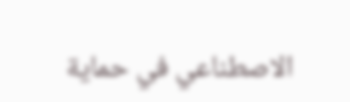الاصطناعي في حماية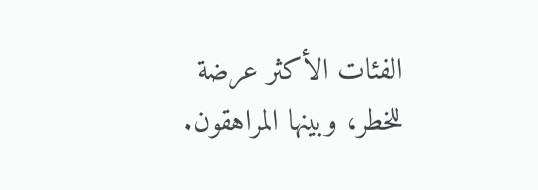الفئات الأكثر عرضة للخطر، وبينها المراهقون.